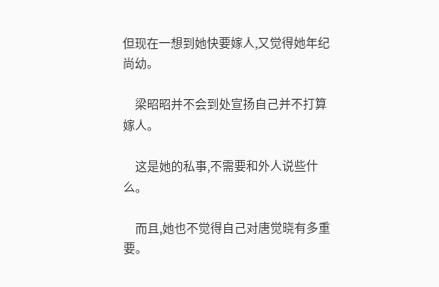但现在一想到她快要嫁人,又觉得她年纪尚幼。

    梁昭昭并不会到处宣扬自己并不打算嫁人。

    这是她的私事,不需要和外人说些什么。

    而且,她也不觉得自己对唐觉晓有多重要。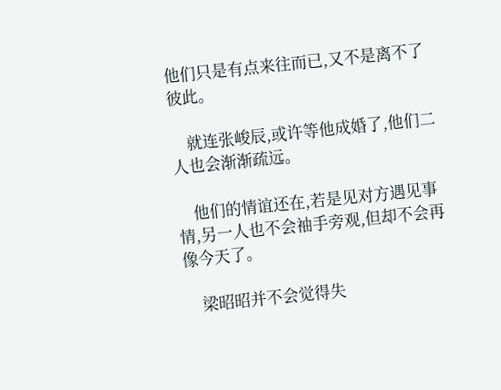他们只是有点来往而已,又不是离不了彼此。

    就连张峻辰,或许等他成婚了,他们二人也会渐渐疏远。

    他们的情谊还在,若是见对方遇见事情,另一人也不会袖手旁观,但却不会再像今天了。

    梁昭昭并不会觉得失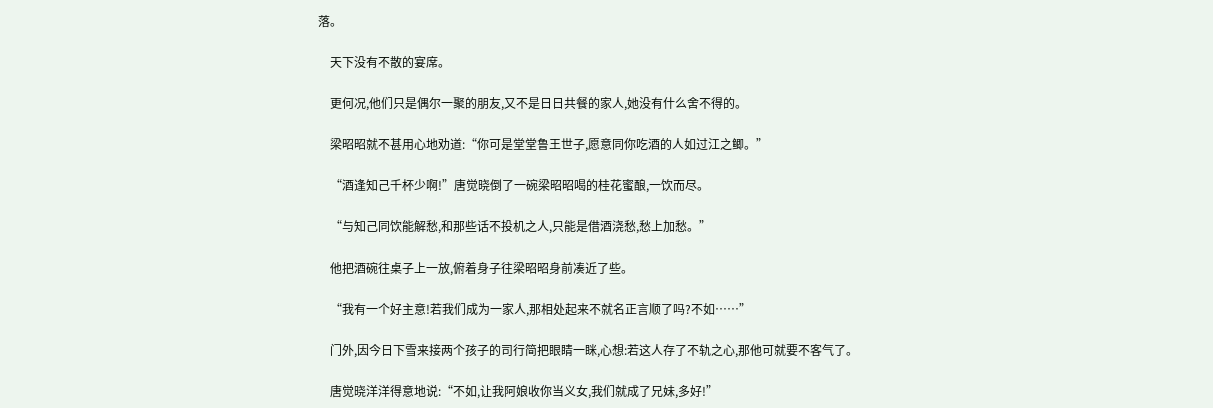落。

    天下没有不散的宴席。

    更何况,他们只是偶尔一聚的朋友,又不是日日共餐的家人,她没有什么舍不得的。

    梁昭昭就不甚用心地劝道:“你可是堂堂鲁王世子,愿意同你吃酒的人如过江之鲫。”

    “酒逢知己千杯少啊!”唐觉晓倒了一碗梁昭昭喝的桂花蜜酿,一饮而尽。

    “与知己同饮能解愁,和那些话不投机之人,只能是借酒浇愁,愁上加愁。”

    他把酒碗往桌子上一放,俯着身子往梁昭昭身前凑近了些。

    “我有一个好主意!若我们成为一家人,那相处起来不就名正言顺了吗?不如……”

    门外,因今日下雪来接两个孩子的司行简把眼睛一眯,心想:若这人存了不轨之心,那他可就要不客气了。

    唐觉晓洋洋得意地说:“不如,让我阿娘收你当义女,我们就成了兄妹,多好!”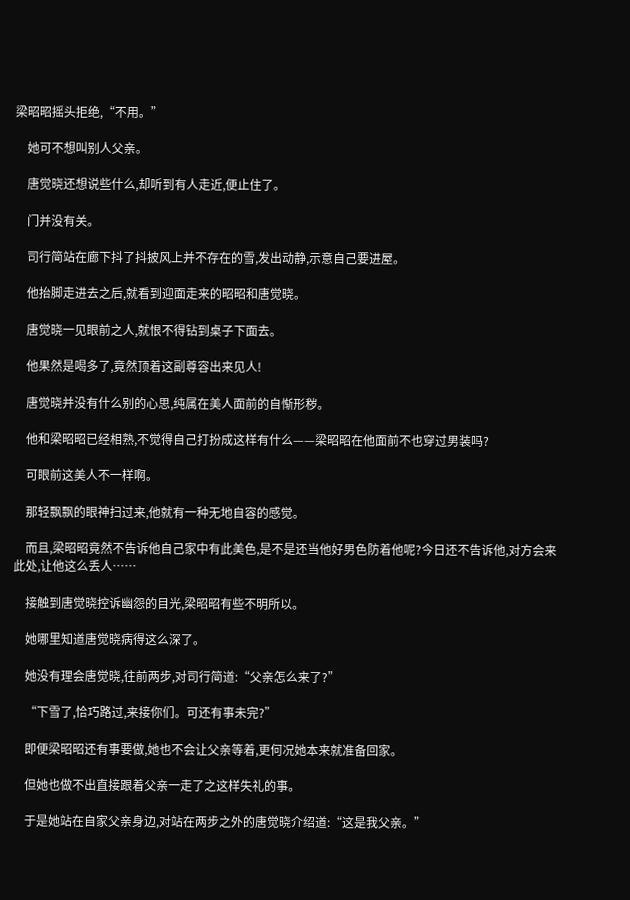梁昭昭摇头拒绝,“不用。”

    她可不想叫别人父亲。

    唐觉晓还想说些什么,却听到有人走近,便止住了。

    门并没有关。

    司行简站在廊下抖了抖披风上并不存在的雪,发出动静,示意自己要进屋。

    他抬脚走进去之后,就看到迎面走来的昭昭和唐觉晓。

    唐觉晓一见眼前之人,就恨不得钻到桌子下面去。

    他果然是喝多了,竟然顶着这副尊容出来见人!

    唐觉晓并没有什么别的心思,纯属在美人面前的自惭形秽。

    他和梁昭昭已经相熟,不觉得自己打扮成这样有什么——梁昭昭在他面前不也穿过男装吗?

    可眼前这美人不一样啊。

    那轻飘飘的眼神扫过来,他就有一种无地自容的感觉。

    而且,梁昭昭竟然不告诉他自己家中有此美色,是不是还当他好男色防着他呢?今日还不告诉他,对方会来此处,让他这么丢人……

    接触到唐觉晓控诉幽怨的目光,梁昭昭有些不明所以。

    她哪里知道唐觉晓病得这么深了。

    她没有理会唐觉晓,往前两步,对司行简道:“父亲怎么来了?”

    “下雪了,恰巧路过,来接你们。可还有事未完?”

    即便梁昭昭还有事要做,她也不会让父亲等着,更何况她本来就准备回家。

    但她也做不出直接跟着父亲一走了之这样失礼的事。

    于是她站在自家父亲身边,对站在两步之外的唐觉晓介绍道:“这是我父亲。”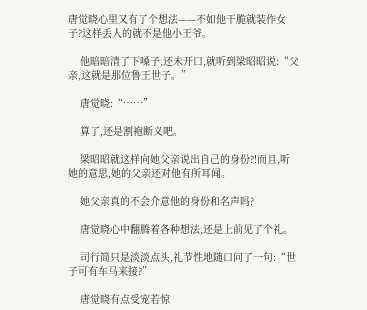唐觉晓心里又有了个想法——不如他干脆就装作女子?这样丢人的就不是他小王爷。

    他暗暗清了下嗓子,还未开口,就听到梁昭昭说:“父亲,这就是那位鲁王世子。”

    唐觉晓:“……”

    算了,还是割袍断义吧。

    梁昭昭就这样向她父亲说出自己的身份?!而且,听她的意思,她的父亲还对他有所耳闻。

    她父亲真的不会介意他的身份和名声吗?

    唐觉晓心中翻腾着各种想法,还是上前见了个礼。

    司行简只是淡淡点头,礼节性地随口问了一句:“世子可有车马来接?”

    唐觉晓有点受宠若惊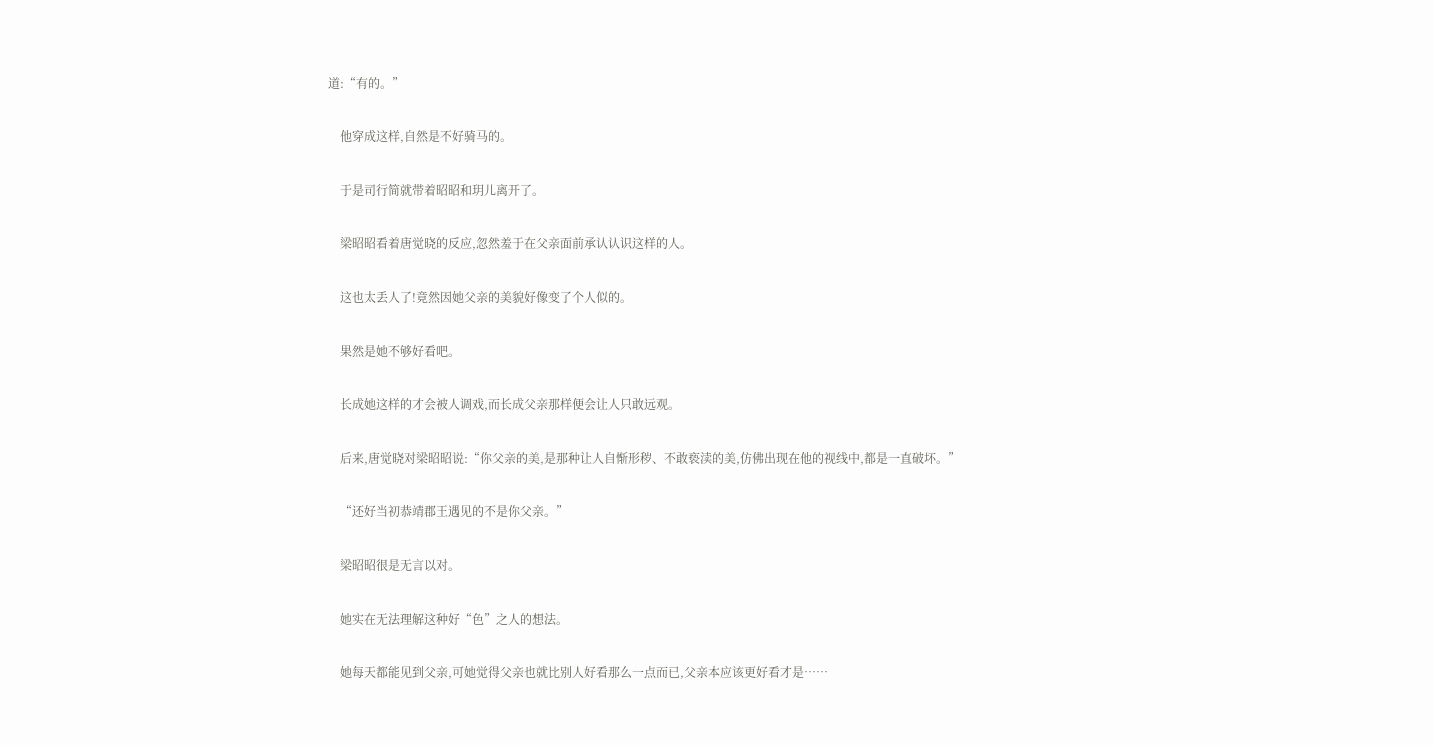道:“有的。”

    他穿成这样,自然是不好骑马的。

    于是司行简就带着昭昭和玥儿离开了。

    梁昭昭看着唐觉晓的反应,忽然羞于在父亲面前承认认识这样的人。

    这也太丢人了!竟然因她父亲的美貌好像变了个人似的。

    果然是她不够好看吧。

    长成她这样的才会被人调戏,而长成父亲那样便会让人只敢远观。

    后来,唐觉晓对梁昭昭说:“你父亲的美,是那种让人自惭形秽、不敢亵渎的美,仿佛出现在他的视线中,都是一直破坏。”

    “还好当初恭靖郡王遇见的不是你父亲。”

    梁昭昭很是无言以对。

    她实在无法理解这种好“色”之人的想法。

    她每天都能见到父亲,可她觉得父亲也就比别人好看那么一点而已,父亲本应该更好看才是……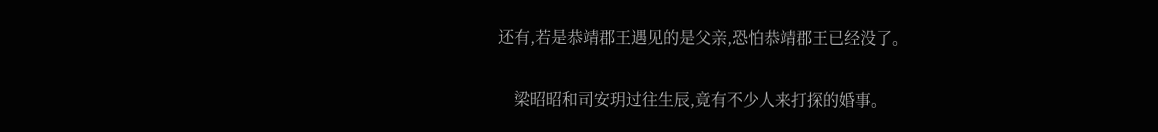还有,若是恭靖郡王遇见的是父亲,恐怕恭靖郡王已经没了。

    梁昭昭和司安玥过往生辰,竟有不少人来打探的婚事。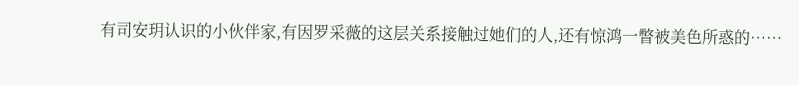有司安玥认识的小伙伴家,有因罗采薇的这层关系接触过她们的人,还有惊鸿一瞥被美色所惑的……